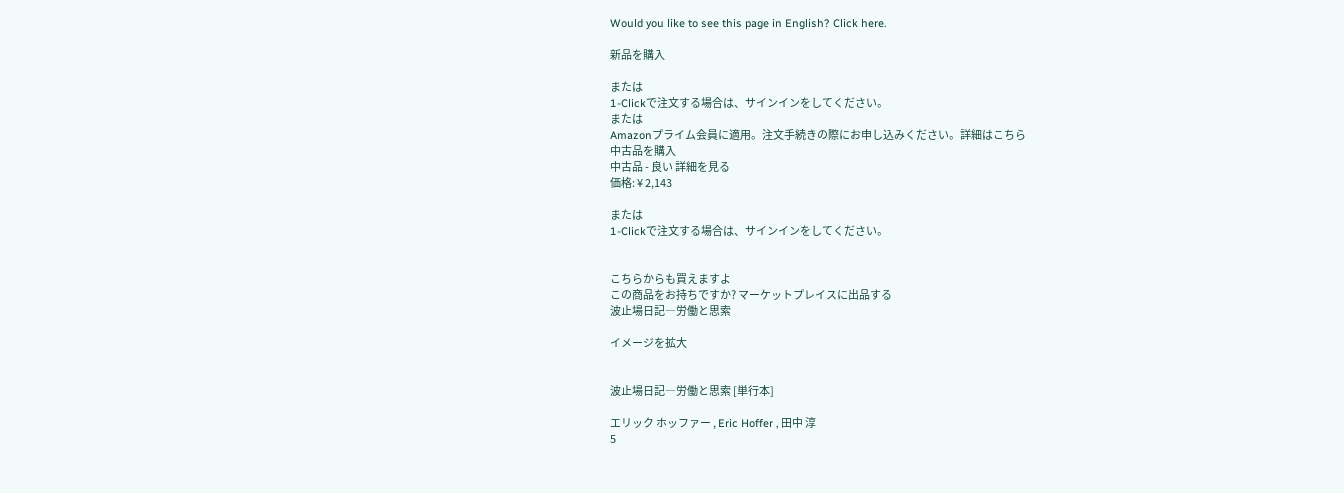Would you like to see this page in English? Click here.

新品を購入

または
1-Clickで注文する場合は、サインインをしてください。
または
Amazonプライム会員に適用。注文手続きの際にお申し込みください。詳細はこちら
中古品を購入
中古品 - 良い 詳細を見る
価格: ¥ 2,143

または
1-Clickで注文する場合は、サインインをしてください。


こちらからも買えますよ
この商品をお持ちですか? マーケットプレイスに出品する
波止場日記―労働と思索

イメージを拡大


波止場日記―労働と思索 [単行本]

エリック ホッファー , Eric Hoffer , 田中 淳
5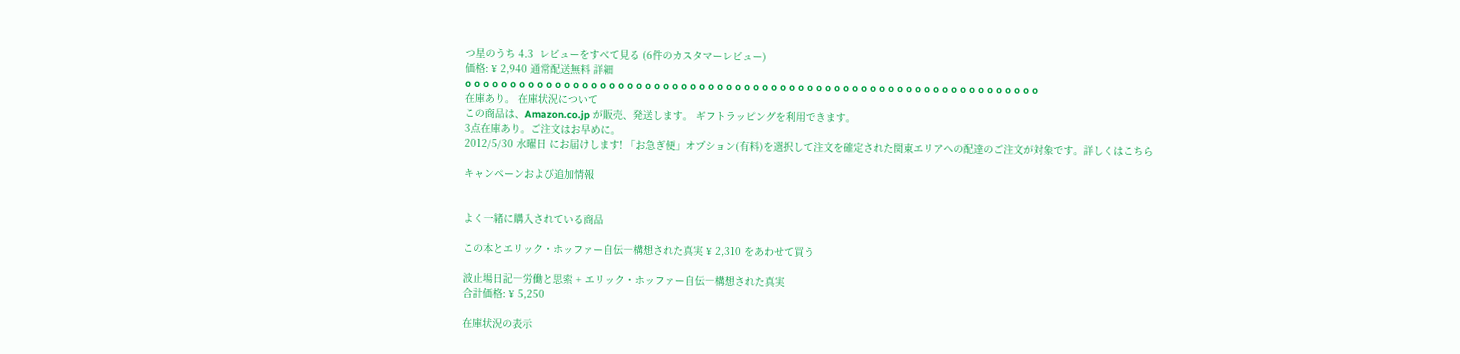つ星のうち 4.3  レビューをすべて見る (6件のカスタマーレビュー)
価格: ¥ 2,940 通常配送無料 詳細
o o o o o o o o o o o o o o o o o o o o o o o o o o o o o o o o o o o o o o o o o o o o o o o o o o o o o o o o o o o o o o o o
在庫あり。 在庫状況について
この商品は、Amazon.co.jp が販売、発送します。 ギフトラッピングを利用できます。
3点在庫あり。ご注文はお早めに。
2012/5/30 水曜日 にお届けします! 「お急ぎ便」オプション(有料)を選択して注文を確定された関東エリアへの配達のご注文が対象です。詳しくはこちら

キャンペーンおよび追加情報


よく一緒に購入されている商品

この本とエリック・ホッファー自伝―構想された真実 ¥ 2,310 をあわせて買う

波止場日記―労働と思索 + エリック・ホッファー自伝―構想された真実
合計価格: ¥ 5,250

在庫状況の表示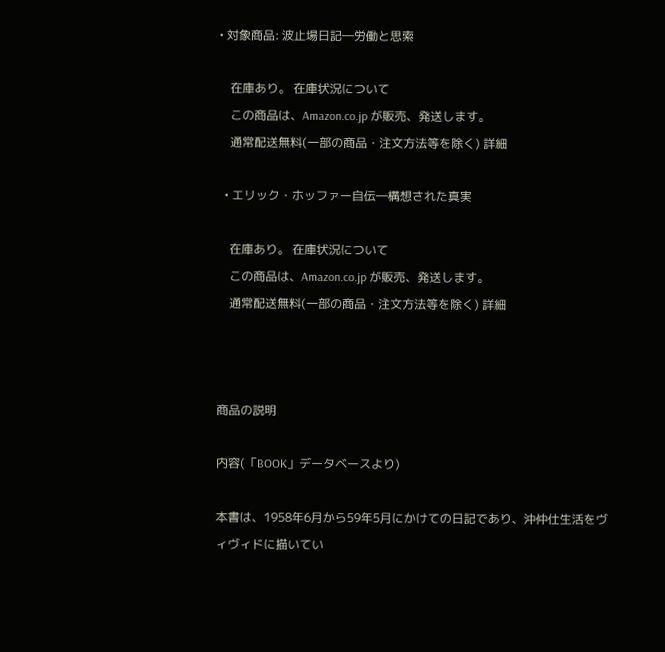• 対象商品: 波止場日記―労働と思索

    在庫あり。 在庫状況について
    この商品は、Amazon.co.jp が販売、発送します。
    通常配送無料(一部の商品・注文方法等を除く) 詳細

  • エリック・ホッファー自伝―構想された真実

    在庫あり。 在庫状況について
    この商品は、Amazon.co.jp が販売、発送します。
    通常配送無料(一部の商品・注文方法等を除く) 詳細



商品の説明

内容(「BOOK」データベースより)

本書は、1958年6月から59年5月にかけての日記であり、沖仲仕生活をヴィヴィドに描いてい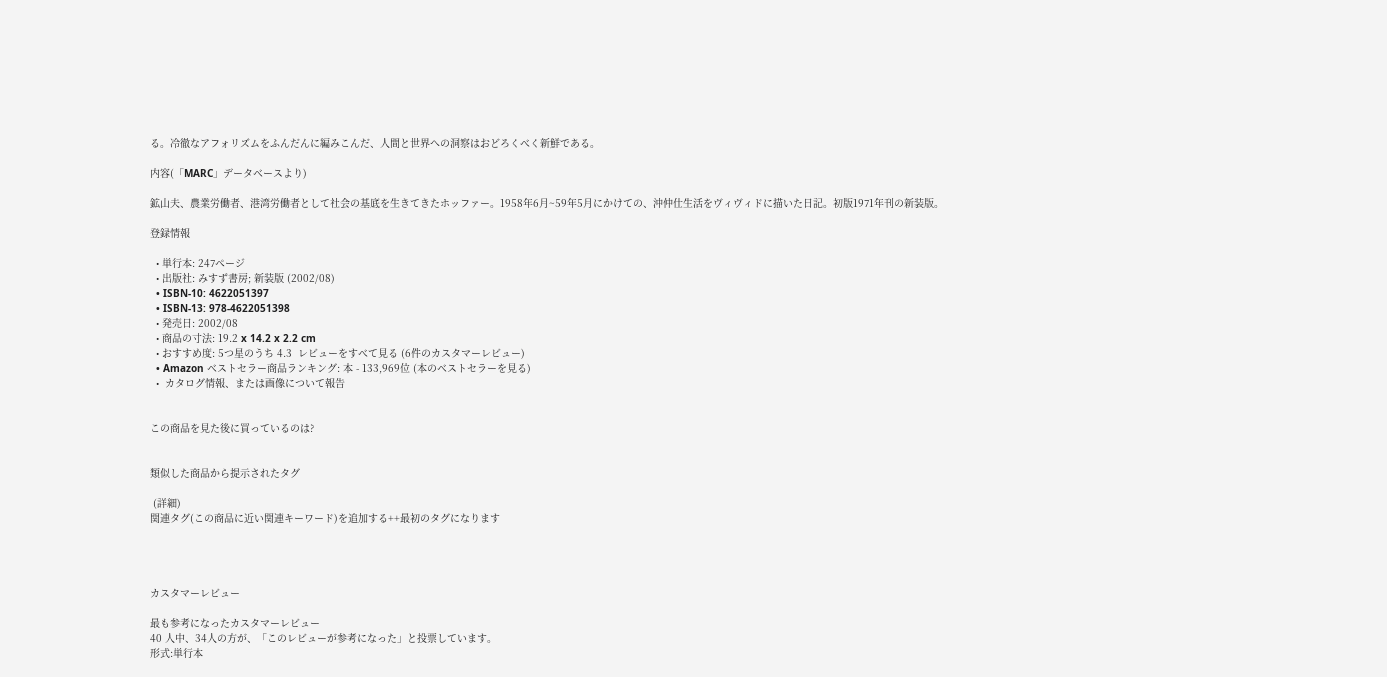る。冷徹なアフォリズムをふんだんに編みこんだ、人間と世界への洞察はおどろくべく新鮮である。

内容(「MARC」データベースより)

鉱山夫、農業労働者、港湾労働者として社会の基底を生きてきたホッファー。1958年6月~59年5月にかけての、沖仲仕生活をヴィヴィドに描いた日記。初版1971年刊の新装版。

登録情報

  • 単行本: 247ページ
  • 出版社: みすず書房; 新装版 (2002/08)
  • ISBN-10: 4622051397
  • ISBN-13: 978-4622051398
  • 発売日: 2002/08
  • 商品の寸法: 19.2 x 14.2 x 2.2 cm
  • おすすめ度: 5つ星のうち 4.3  レビューをすべて見る (6件のカスタマーレビュー)
  • Amazon ベストセラー商品ランキング: 本 - 133,969位 (本のベストセラーを見る)
  •  カタログ情報、または画像について報告


この商品を見た後に買っているのは?


類似した商品から提示されたタグ

 (詳細)
関連タグ(この商品に近い関連キーワード)を追加する++最初のタグになります




カスタマーレビュー

最も参考になったカスタマーレビュー
40 人中、34人の方が、「このレビューが参考になった」と投票しています。
形式:単行本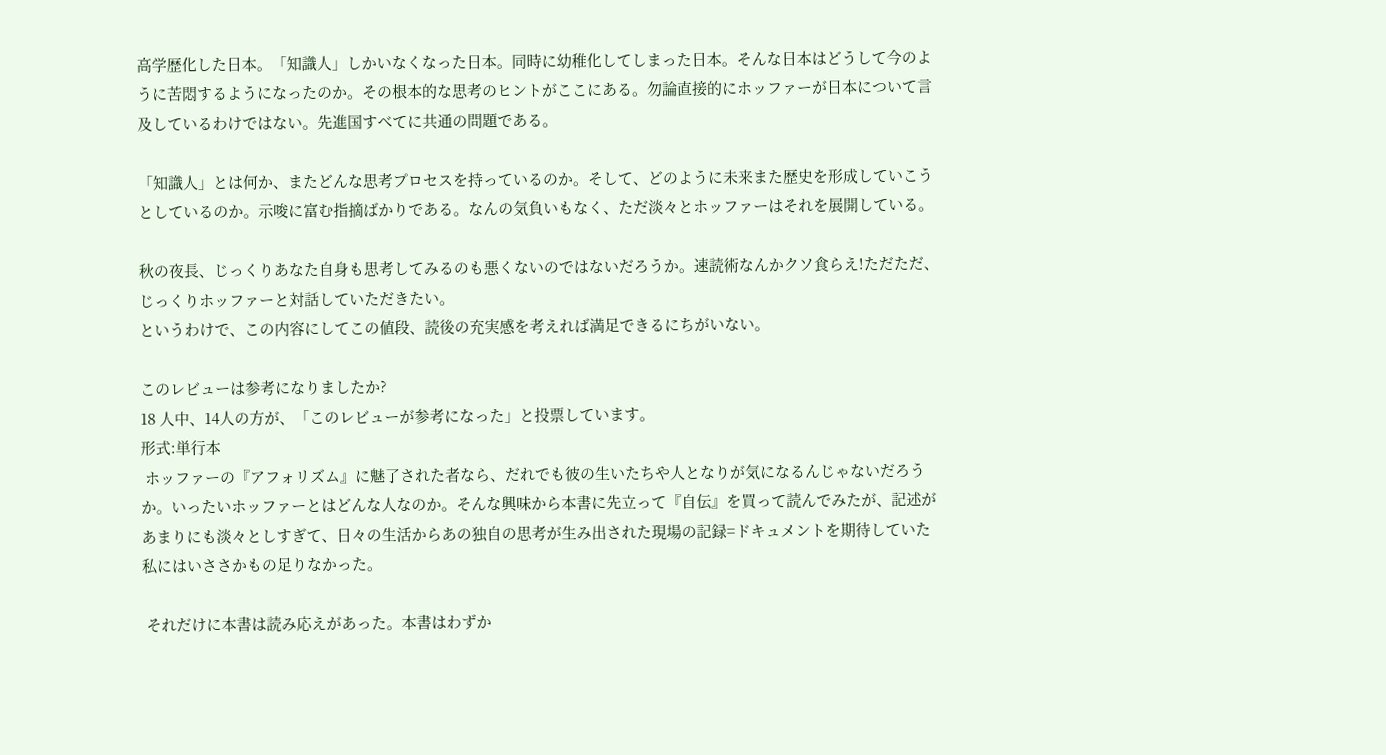高学歴化した日本。「知識人」しかいなくなった日本。同時に幼稚化してしまった日本。そんな日本はどうして今のように苦悶するようになったのか。その根本的な思考のヒントがここにある。勿論直接的にホッファーが日本について言及しているわけではない。先進国すべてに共通の問題である。

「知識人」とは何か、またどんな思考プロセスを持っているのか。そして、どのように未来また歴史を形成していこうとしているのか。示唆に富む指摘ばかりである。なんの気負いもなく、ただ淡々とホッファーはそれを展開している。

秋の夜長、じっくりあなた自身も思考してみるのも悪くないのではないだろうか。速読術なんかクソ食らえ!ただただ、じっくりホッファーと対話していただきたい。
というわけで、この内容にしてこの値段、読後の充実感を考えれば満足できるにちがいない。

このレビューは参考になりましたか?
18 人中、14人の方が、「このレビューが参考になった」と投票しています。
形式:単行本
 ホッファーの『アフォリズム』に魅了された者なら、だれでも彼の生いたちや人となりが気になるんじゃないだろうか。いったいホッファーとはどんな人なのか。そんな興味から本書に先立って『自伝』を買って読んでみたが、記述があまりにも淡々としすぎて、日々の生活からあの独自の思考が生み出された現場の記録=ドキュメントを期待していた私にはいささかもの足りなかった。

 それだけに本書は読み応えがあった。本書はわずか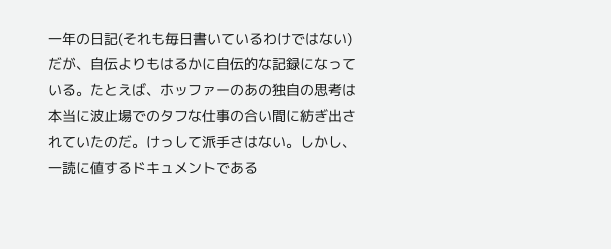一年の日記(それも毎日書いているわけではない)だが、自伝よりもはるかに自伝的な記録になっている。たとえば、ホッファーのあの独自の思考は本当に波止場でのタフな仕事の合い間に紡ぎ出されていたのだ。けっして派手さはない。しかし、一読に値するドキュメントである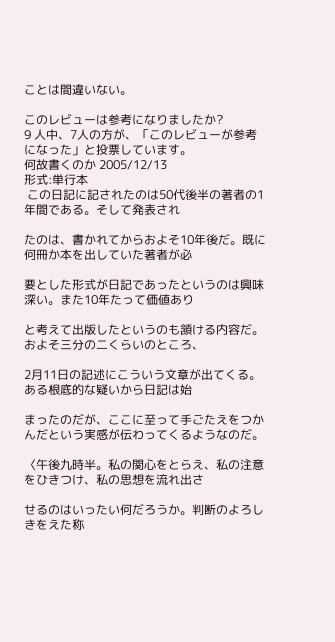ことは間違いない。

このレビューは参考になりましたか?
9 人中、7人の方が、「このレビューが参考になった」と投票しています。
何故書くのか 2005/12/13
形式:単行本
 この日記に記されたのは50代後半の著者の1年間である。そして発表され

たのは、書かれてからおよそ10年後だ。既に何冊か本を出していた著者が必

要とした形式が日記であったというのは興味深い。また10年たって価値あり

と考えて出版したというのも頷ける内容だ。およそ三分の二くらいのところ、

2月11日の記述にこういう文章が出てくる。ある根底的な疑いから日記は始

まったのだが、ここに至って手ごたえをつかんだという実感が伝わってくるようなのだ。

〈午後九時半。私の関心をとらえ、私の注意をひきつけ、私の思想を流れ出さ

せるのはいったい何だろうか。判断のよろしきをえた称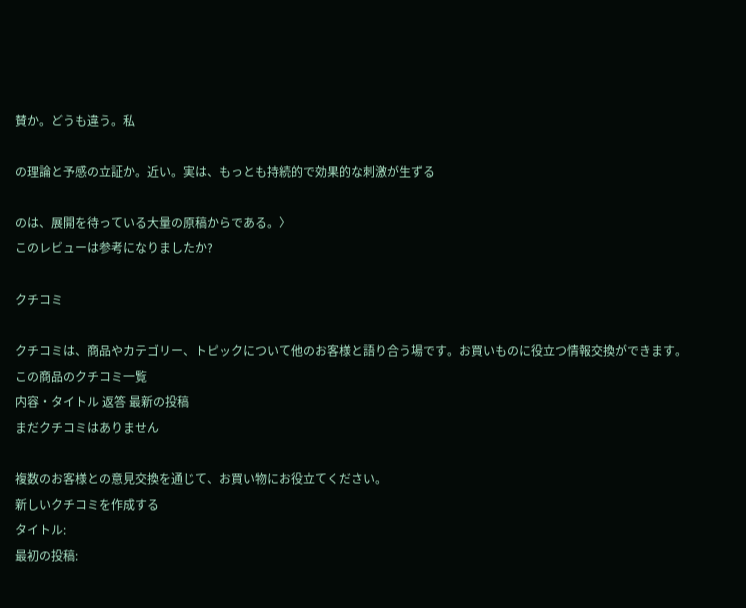賛か。どうも違う。私

の理論と予感の立証か。近い。実は、もっとも持続的で効果的な刺激が生ずる

のは、展開を待っている大量の原稿からである。〉
このレビューは参考になりましたか?

クチコミ

クチコミは、商品やカテゴリー、トピックについて他のお客様と語り合う場です。お買いものに役立つ情報交換ができます。
この商品のクチコミ一覧
内容・タイトル 返答 最新の投稿
まだクチコミはありません

複数のお客様との意見交換を通じて、お買い物にお役立てください。
新しいクチコミを作成する
タイトル:
最初の投稿: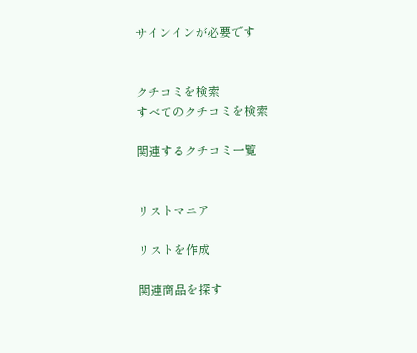サインインが必要です


クチコミを検索
すべてのクチコミを検索

関連するクチコミ一覧


リストマニア

リストを作成

関連商品を探す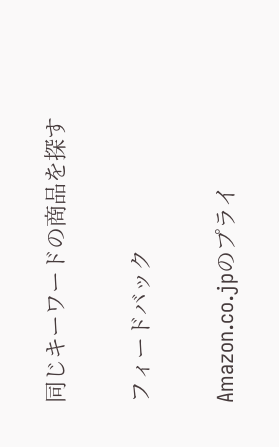同じキーワードの商品を探す


フィードバック


Amazon.co.jpのプライ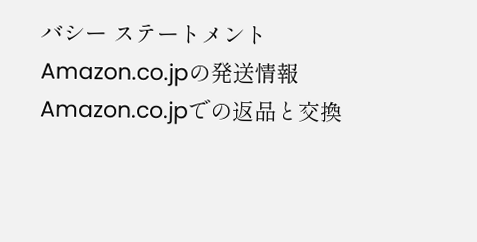バシー ステートメント Amazon.co.jpの発送情報 Amazon.co.jpでの返品と交換